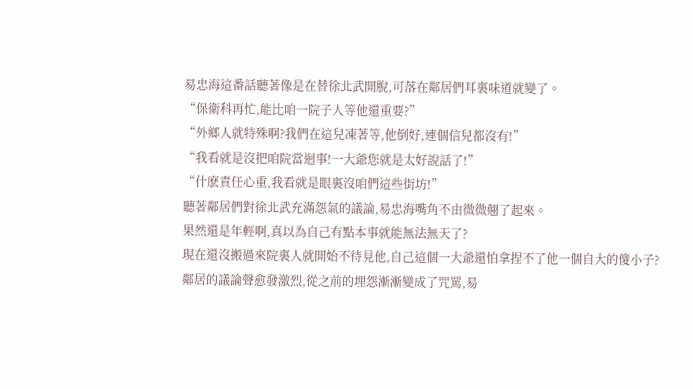易忠海這番話聽著像是在替徐北武開脫,可落在鄰居們耳裏味道就變了。
“保衛科再忙,能比咱一院子人等他還重要?”
“外鄉人就特殊啊?我們在這兒凍著等,他倒好,連個信兒都沒有!”
“我看就是沒把咱院當迴事!一大爺您就是太好說話了!”
“什麽責任心重,我看就是眼裏沒咱們這些街坊!”
聽著鄰居們對徐北武充滿怨氣的議論,易忠海嘴角不由微微翹了起來。
果然還是年輕啊,真以為自己有點本事就能無法無天了?
現在還沒搬過來院裏人就開始不待見他,自己這個一大爺還怕拿捏不了他一個自大的傻小子?
鄰居的議論聲愈發激烈,從之前的埋怨漸漸變成了咒罵,易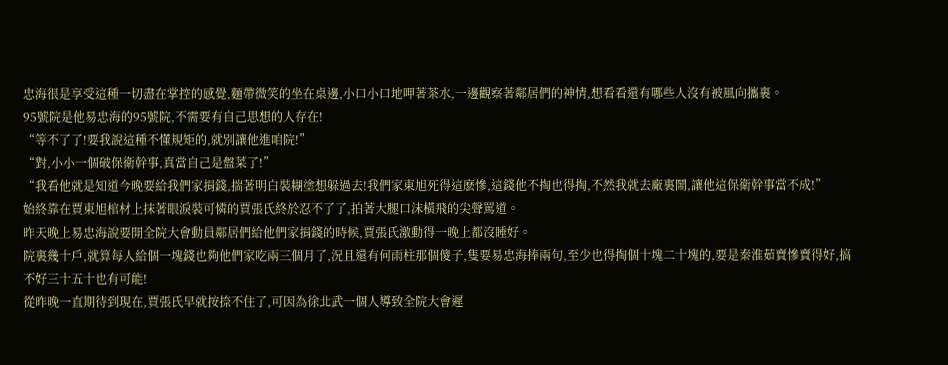忠海很是享受這種一切盡在掌控的感覺,麵帶微笑的坐在桌邊,小口小口地呷著茶水,一邊觀察著鄰居們的神情,想看看還有哪些人沒有被風向攜裹。
95號院是他易忠海的95號院,不需要有自己思想的人存在!
“等不了了!要我說這種不懂規矩的,就別讓他進咱院!”
“對,小小一個破保衛幹事,真當自己是盤菜了!”
“我看他就是知道今晚要給我們家捐錢,揣著明白裝糊塗想躲過去!我們家東旭死得這麽慘,這錢他不掏也得掏,不然我就去廠裏鬧,讓他這保衛幹事當不成!”
始終靠在賈東旭棺材上抹著眼淚裝可憐的賈張氏終於忍不了了,拍著大腿口沫橫飛的尖聲罵道。
昨天晚上易忠海說要開全院大會動員鄰居們給他們家捐錢的時候,賈張氏激動得一晚上都沒睡好。
院裏幾十戶,就算每人給個一塊錢也夠他們家吃兩三個月了,況且還有何雨柱那個傻子,隻要易忠海捧兩句,至少也得掏個十塊二十塊的,要是秦淮茹賣慘賣得好,搞不好三十五十也有可能!
從昨晚一直期待到現在,賈張氏早就按捺不住了,可因為徐北武一個人導致全院大會遲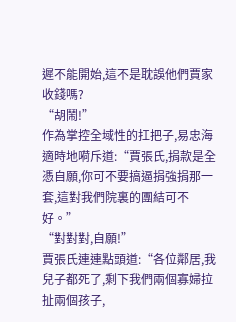遲不能開始,這不是耽誤他們賈家收錢嗎?
“胡鬧!”
作為掌控全域性的扛把子,易忠海適時地嗬斥道:“賈張氏,捐款是全憑自願,你可不要搞逼捐強捐那一套,這對我們院裏的團結可不好。”
“對對對,自願!”
賈張氏連連點頭道:“各位鄰居,我兒子都死了,剩下我們兩個寡婦拉扯兩個孩子,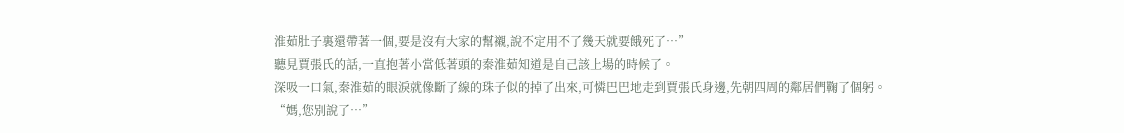淮茹肚子裏還帶著一個,要是沒有大家的幫襯,說不定用不了幾天就要餓死了…”
聽見賈張氏的話,一直抱著小當低著頭的秦淮茹知道是自己該上場的時候了。
深吸一口氣,秦淮茹的眼淚就像斷了線的珠子似的掉了出來,可憐巴巴地走到賈張氏身邊,先朝四周的鄰居們鞠了個躬。
“媽,您別說了…”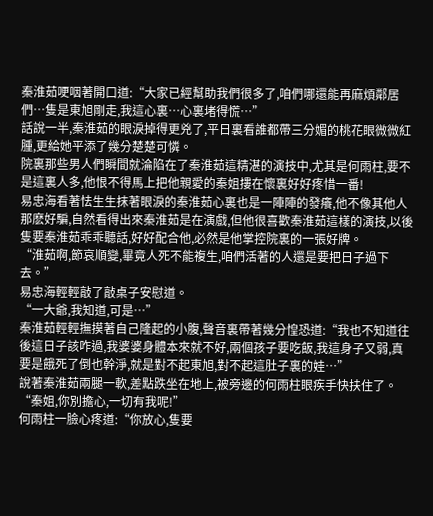秦淮茹哽咽著開口道:“大家已經幫助我們很多了,咱們哪還能再麻煩鄰居們…隻是東旭剛走,我這心裏…心裏堵得慌…”
話說一半,秦淮茹的眼淚掉得更兇了,平日裏看誰都帶三分媚的桃花眼微微紅腫,更給她平添了幾分楚楚可憐。
院裏那些男人們瞬間就淪陷在了秦淮茹這精湛的演技中,尤其是何雨柱,要不是這裏人多,他恨不得馬上把他親愛的秦姐摟在懷裏好好疼惜一番!
易忠海看著怯生生抹著眼淚的秦淮茹心裏也是一陣陣的發癢,他不像其他人那麽好騙,自然看得出來秦淮茹是在演戲,但他很喜歡秦淮茹這樣的演技,以後隻要秦淮茹乖乖聽話,好好配合他,必然是他掌控院裏的一張好牌。
“淮茹啊,節哀順變,畢竟人死不能複生,咱們活著的人還是要把日子過下去。”
易忠海輕輕敲了敲桌子安慰道。
“一大爺,我知道,可是…”
秦淮茹輕輕撫摸著自己隆起的小腹,聲音裏帶著幾分惶恐道:“我也不知道往後這日子該咋過,我婆婆身體本來就不好,兩個孩子要吃飯,我這身子又弱,真要是餓死了倒也幹淨,就是對不起東旭,對不起這肚子裏的娃…”
說著秦淮茹兩腿一軟,差點跌坐在地上,被旁邊的何雨柱眼疾手快扶住了。
“秦姐,你別擔心,一切有我呢!”
何雨柱一臉心疼道:“你放心,隻要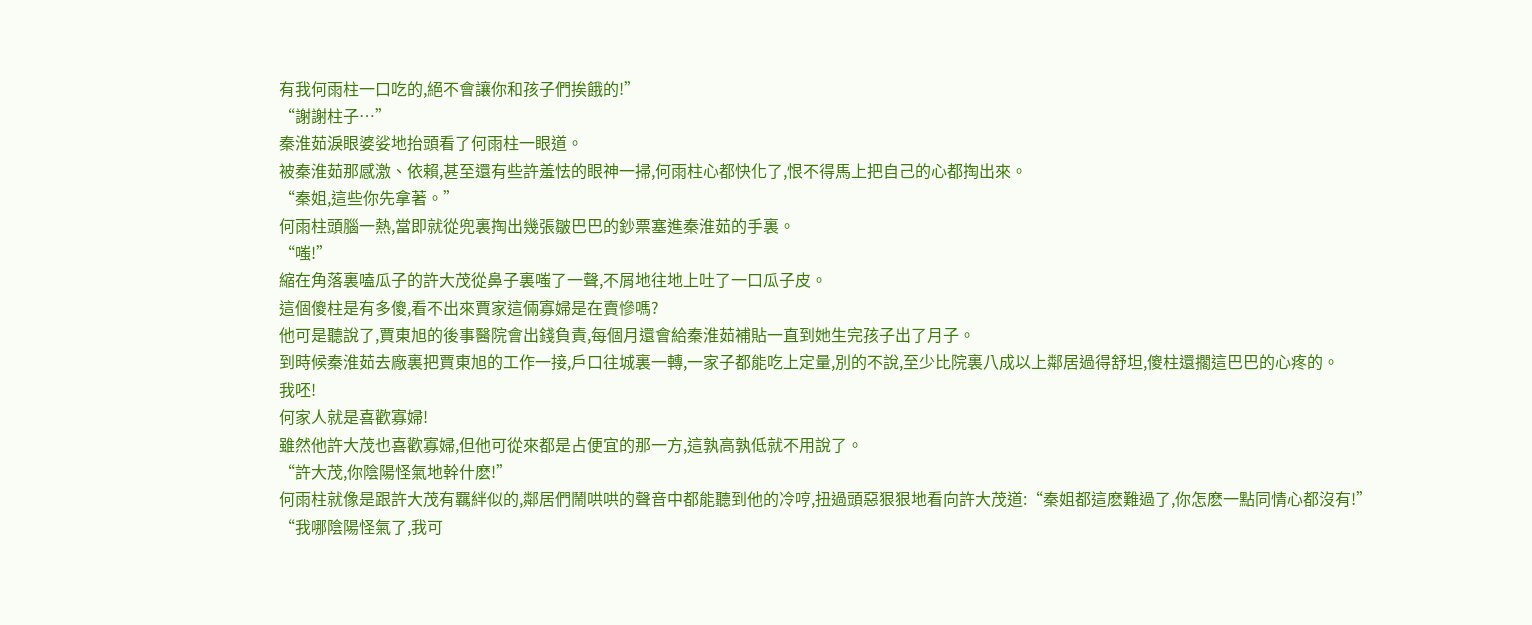有我何雨柱一口吃的,絕不會讓你和孩子們挨餓的!”
“謝謝柱子…”
秦淮茹淚眼婆娑地抬頭看了何雨柱一眼道。
被秦淮茹那感激、依賴,甚至還有些許羞怯的眼神一掃,何雨柱心都快化了,恨不得馬上把自己的心都掏出來。
“秦姐,這些你先拿著。”
何雨柱頭腦一熱,當即就從兜裏掏出幾張皺巴巴的鈔票塞進秦淮茹的手裏。
“嗤!”
縮在角落裏嗑瓜子的許大茂從鼻子裏嗤了一聲,不屑地往地上吐了一口瓜子皮。
這個傻柱是有多傻,看不出來賈家這倆寡婦是在賣慘嗎?
他可是聽說了,賈東旭的後事醫院會出錢負責,每個月還會給秦淮茹補貼一直到她生完孩子出了月子。
到時候秦淮茹去廠裏把賈東旭的工作一接,戶口往城裏一轉,一家子都能吃上定量,別的不說,至少比院裏八成以上鄰居過得舒坦,傻柱還擱這巴巴的心疼的。
我呸!
何家人就是喜歡寡婦!
雖然他許大茂也喜歡寡婦,但他可從來都是占便宜的那一方,這孰高孰低就不用說了。
“許大茂,你陰陽怪氣地幹什麽!”
何雨柱就像是跟許大茂有羈絆似的,鄰居們鬧哄哄的聲音中都能聽到他的冷哼,扭過頭惡狠狠地看向許大茂道:“秦姐都這麽難過了,你怎麽一點同情心都沒有!”
“我哪陰陽怪氣了,我可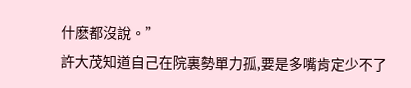什麽都沒說。”
許大茂知道自己在院裏勢單力孤,要是多嘴肯定少不了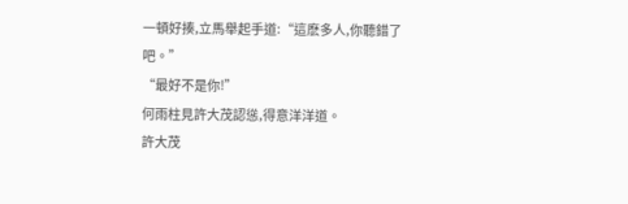一頓好揍,立馬舉起手道:“這麽多人,你聽錯了吧。”
“最好不是你!”
何雨柱見許大茂認慫,得意洋洋道。
許大茂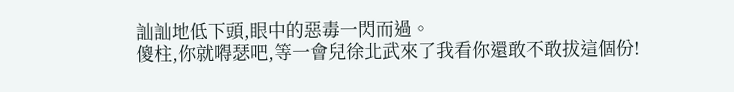訕訕地低下頭,眼中的惡毒一閃而過。
傻柱,你就嘚瑟吧,等一會兒徐北武來了我看你還敢不敢拔這個份!